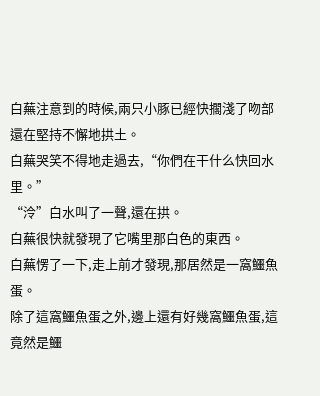白蕪注意到的時候,兩只小豚已經快擱淺了吻部還在堅持不懈地拱土。
白蕪哭笑不得地走過去,“你們在干什么快回水里。”
“泠”白水叫了一聲,還在拱。
白蕪很快就發現了它嘴里那白色的東西。
白蕪愣了一下,走上前才發現,那居然是一窩鱷魚蛋。
除了這窩鱷魚蛋之外,邊上還有好幾窩鱷魚蛋,這竟然是鱷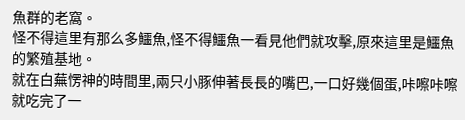魚群的老窩。
怪不得這里有那么多鱷魚,怪不得鱷魚一看見他們就攻擊,原來這里是鱷魚的繁殖基地。
就在白蕪愣神的時間里,兩只小豚伸著長長的嘴巴,一口好幾個蛋,咔嚓咔嚓就吃完了一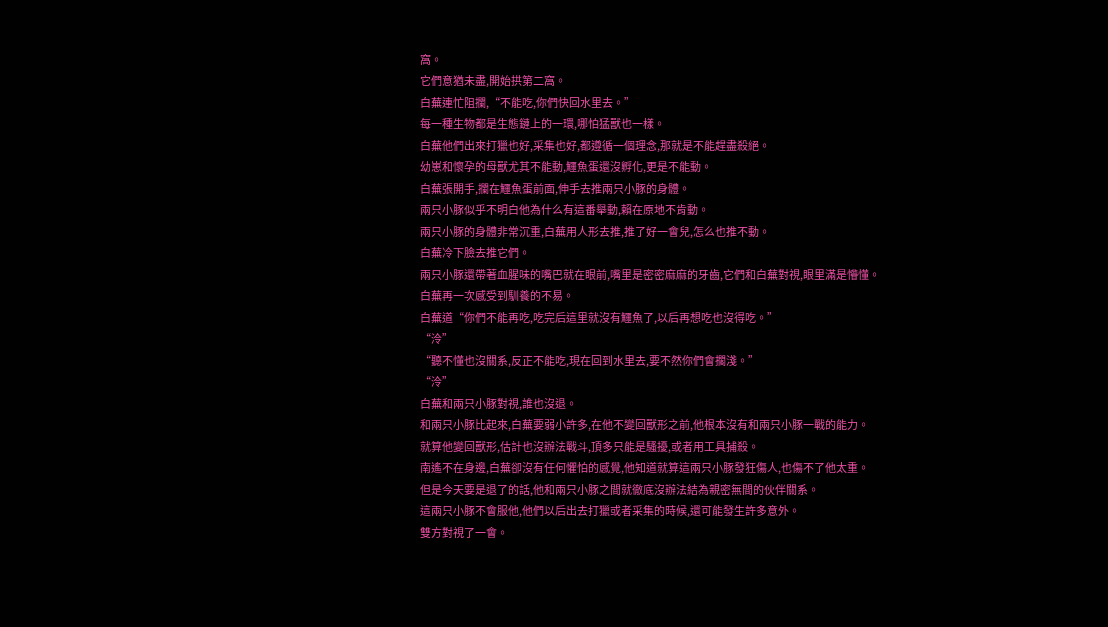窩。
它們意猶未盡,開始拱第二窩。
白蕪連忙阻攔,“不能吃,你們快回水里去。”
每一種生物都是生態鏈上的一環,哪怕猛獸也一樣。
白蕪他們出來打獵也好,采集也好,都遵循一個理念,那就是不能趕盡殺絕。
幼崽和懷孕的母獸尤其不能動,鱷魚蛋還沒孵化,更是不能動。
白蕪張開手,攔在鱷魚蛋前面,伸手去推兩只小豚的身體。
兩只小豚似乎不明白他為什么有這番舉動,賴在原地不肯動。
兩只小豚的身體非常沉重,白蕪用人形去推,推了好一會兒,怎么也推不動。
白蕪冷下臉去推它們。
兩只小豚還帶著血腥味的嘴巴就在眼前,嘴里是密密麻麻的牙齒,它們和白蕪對視,眼里滿是懵懂。
白蕪再一次感受到馴養的不易。
白蕪道“你們不能再吃,吃完后這里就沒有鱷魚了,以后再想吃也沒得吃。”
“泠”
“聽不懂也沒關系,反正不能吃,現在回到水里去,要不然你們會擱淺。”
“泠”
白蕪和兩只小豚對視,誰也沒退。
和兩只小豚比起來,白蕪要弱小許多,在他不變回獸形之前,他根本沒有和兩只小豚一戰的能力。
就算他變回獸形,估計也沒辦法戰斗,頂多只能是騷擾,或者用工具捕殺。
南遙不在身邊,白蕪卻沒有任何懼怕的感覺,他知道就算這兩只小豚發狂傷人,也傷不了他太重。
但是今天要是退了的話,他和兩只小豚之間就徹底沒辦法結為親密無間的伙伴關系。
這兩只小豚不會服他,他們以后出去打獵或者采集的時候,還可能發生許多意外。
雙方對視了一會。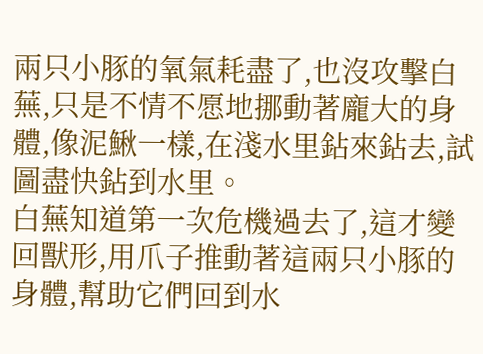兩只小豚的氧氣耗盡了,也沒攻擊白蕪,只是不情不愿地挪動著龐大的身體,像泥鰍一樣,在淺水里鉆來鉆去,試圖盡快鉆到水里。
白蕪知道第一次危機過去了,這才變回獸形,用爪子推動著這兩只小豚的身體,幫助它們回到水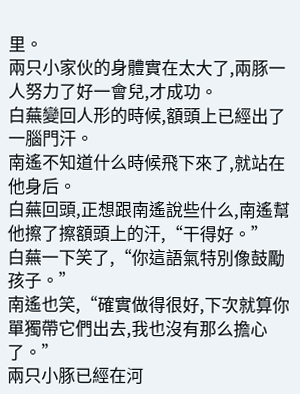里。
兩只小家伙的身體實在太大了,兩豚一人努力了好一會兒,才成功。
白蕪變回人形的時候,額頭上已經出了一腦門汗。
南遙不知道什么時候飛下來了,就站在他身后。
白蕪回頭,正想跟南遙說些什么,南遙幫他擦了擦額頭上的汗,“干得好。”
白蕪一下笑了,“你這語氣特別像鼓勵孩子。”
南遙也笑,“確實做得很好,下次就算你單獨帶它們出去,我也沒有那么擔心了。”
兩只小豚已經在河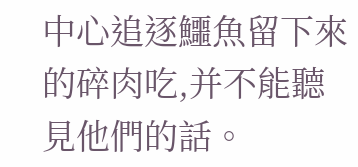中心追逐鱷魚留下來的碎肉吃,并不能聽見他們的話。